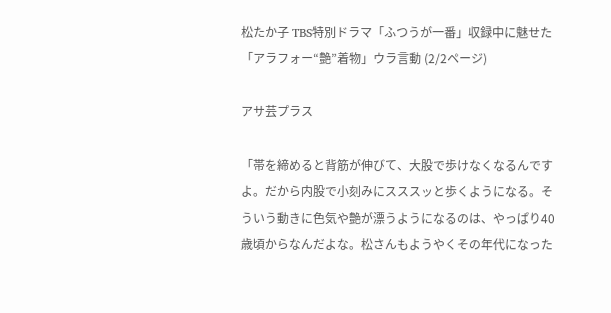松たか子 TBS特別ドラマ「ふつうが一番」収録中に魅せた「アラフォー“艶”着物」ウラ言動 (2/2ページ)

アサ芸プラス

「帯を締めると背筋が伸びて、大股で歩けなくなるんですよ。だから内股で小刻みにスススッと歩くようになる。そういう動きに色気や艶が漂うようになるのは、やっぱり40歳頃からなんだよな。松さんもようやくその年代になった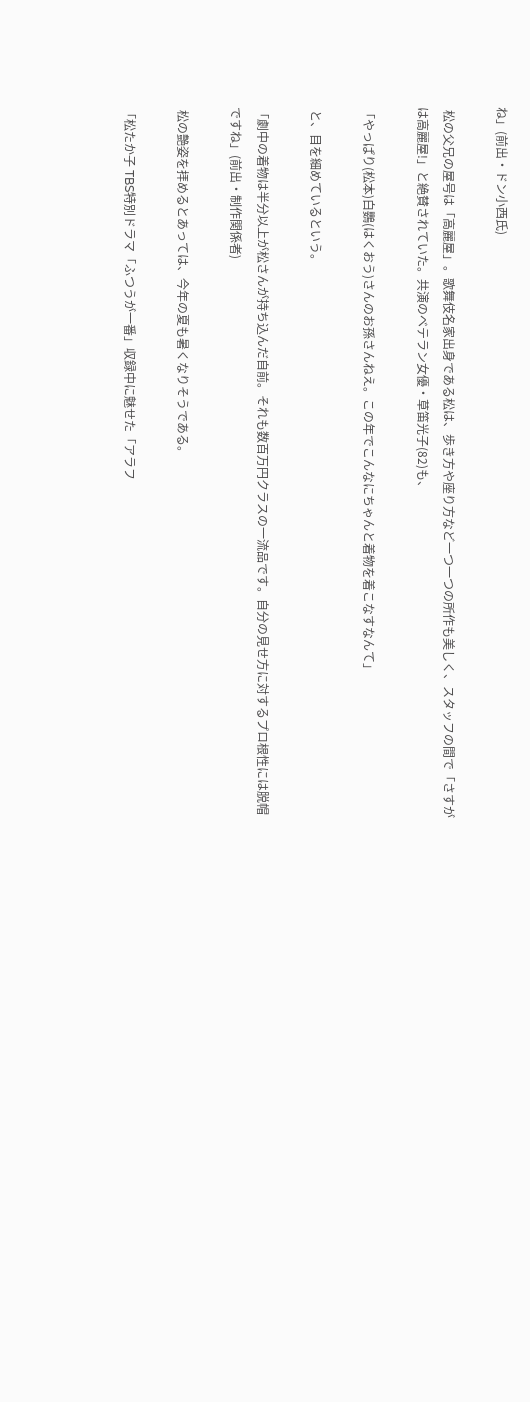ね」(前出・ドン小西氏)

 松の父兄の屋号は「高麗屋」。歌舞伎名家出身である松は、歩き方や座り方など一つ一つの所作も美しく、スタッフの間で「さすがは高麗屋!」と絶賛されていた。共演のベテラン女優・草笛光子(82)も、

「やっぱり(松本)白鸚(はくおう)さんのお孫さんねえ。この年でこんなにちゃんと着物を着こなすなんて」

 と、目を細めているという。

「劇中の着物は半分以上が松さんが持ち込んだ自前。それも数百万円クラスの一流品です。自分の見せ方に対するプロ根性には脱帽ですね」(前出・制作関係者)

 松の艶姿を拝めるとあっては、今年の夏も暑くなりそうである。

「松たか子 TBS特別ドラマ「ふつうが一番」収録中に魅せた「アラフ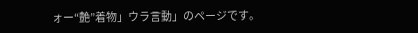ォー“艶”着物」ウラ言動」のページです。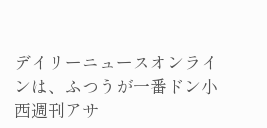デイリーニュースオンラインは、ふつうが一番ドン小西週刊アサ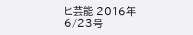ヒ芸能 2016年 6/23号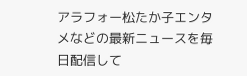アラフォー松たか子エンタメなどの最新ニュースを毎日配信して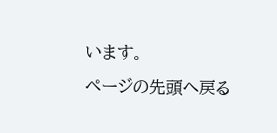います。
ページの先頭へ戻る